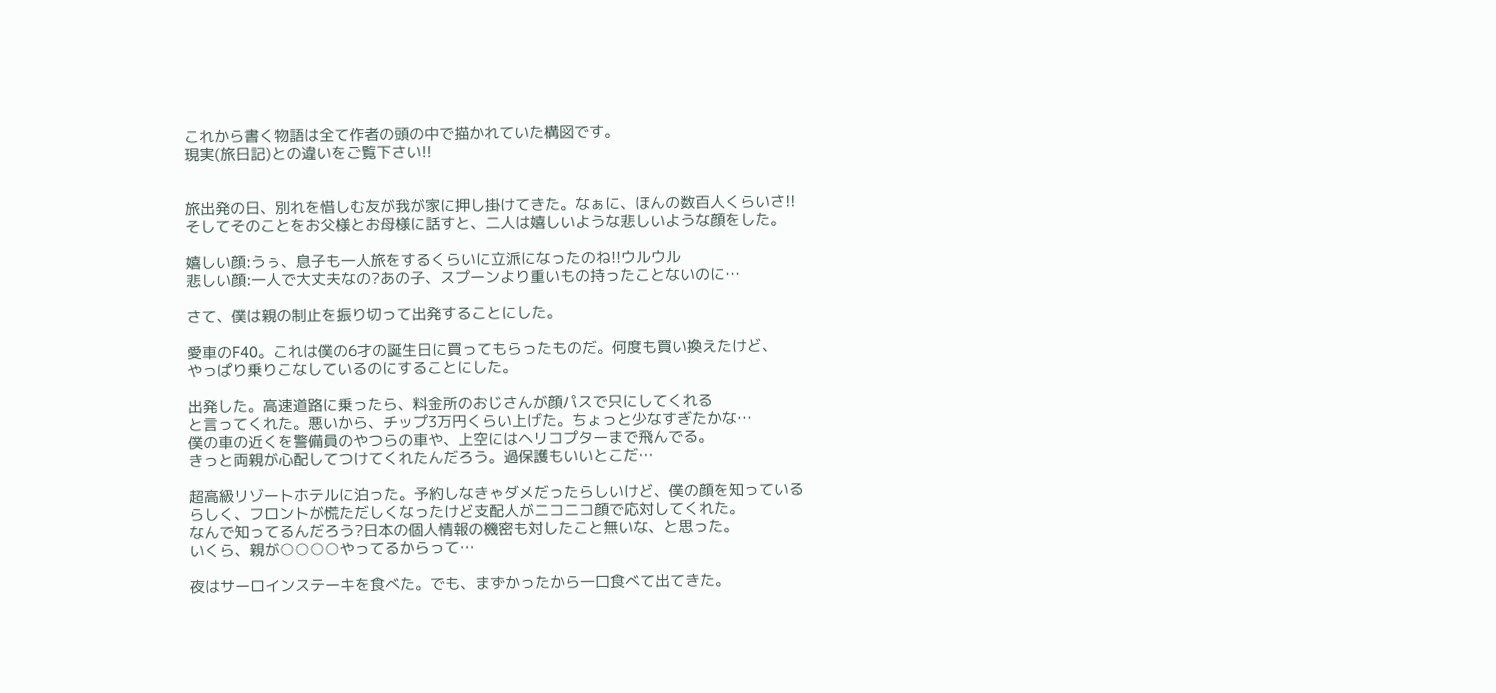これから書く物語は全て作者の頭の中で描かれていた構図です。
現実(旅日記)との違いをご覧下さい!!


旅出発の日、別れを惜しむ友が我が家に押し掛けてきた。なぁに、ほんの数百人くらいさ!!
そしてそのことをお父様とお母様に話すと、二人は嬉しいような悲しいような顔をした。

嬉しい顔:うぅ、息子も一人旅をするくらいに立派になったのね!!ウルウル
悲しい顔:一人で大丈夫なの?あの子、スプーンより重いもの持ったことないのに…

さて、僕は親の制止を振り切って出発することにした。

愛車のF40。これは僕の6才の誕生日に買ってもらったものだ。何度も買い換えたけど、
やっぱり乗りこなしているのにすることにした。

出発した。高速道路に乗ったら、料金所のおじさんが顔パスで只にしてくれる
と言ってくれた。悪いから、チップ3万円くらい上げた。ちょっと少なすぎたかな…
僕の車の近くを警備員のやつらの車や、上空にはヘリコプターまで飛んでる。
きっと両親が心配してつけてくれたんだろう。過保護もいいとこだ…

超高級リゾートホテルに泊った。予約しなきゃダメだったらしいけど、僕の顔を知っている
らしく、フロントが慌ただしくなったけど支配人がニコニコ顔で応対してくれた。
なんで知ってるんだろう?日本の個人情報の機密も対したこと無いな、と思った。
いくら、親が○○○○やってるからって…

夜はサーロインステーキを食べた。でも、まずかったから一口食べて出てきた。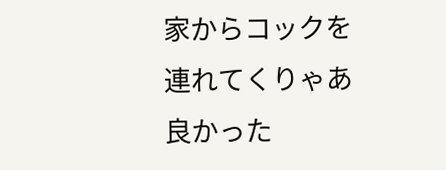家からコックを連れてくりゃあ良かった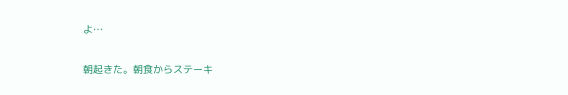よ…

朝起きた。朝食からステーキ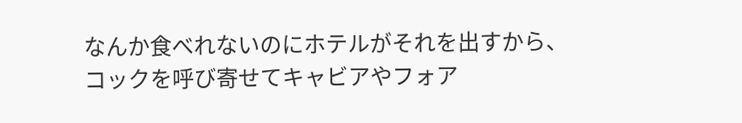なんか食べれないのにホテルがそれを出すから、
コックを呼び寄せてキャビアやフォア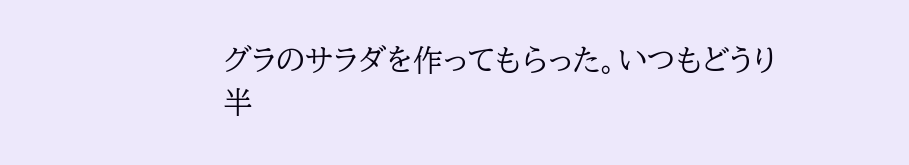グラのサラダを作ってもらった。いつもどうり
半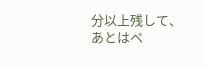分以上残して、あとはペ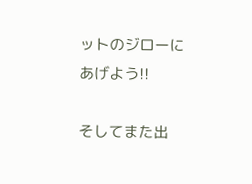ットのジローにあげよう!!

そしてまた出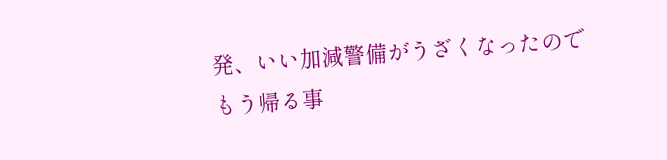発、いい加減警備がうざくなったのでもう帰る事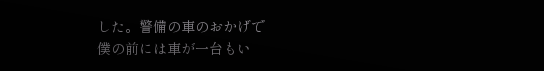した。警備の車のおかげで
僕の前には車が一台もい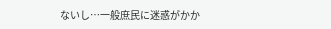ないし…一般庶民に迷惑がかか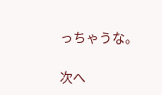っちゃうな。

次へ